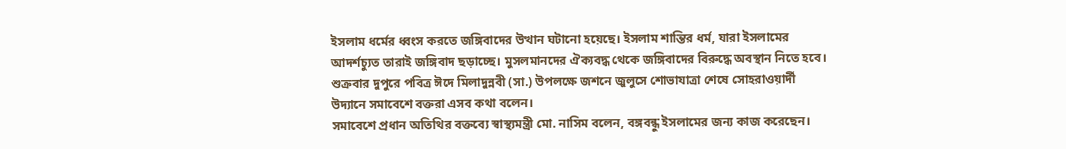ইসলাম ধর্মের ধ্বংস করতে জঙ্গিবাদের উত্থান ঘটানো হয়েছে। ইসলাম শান্তির ধর্ম, যারা ইসলামের আদর্শচ্যুত তারাই জঙ্গিবাদ ছড়াচ্ছে। মুসলমানদের ঐক্যবদ্ধ থেকে জঙ্গিবাদের বিরুদ্ধে অবস্থান নিতে হবে। শুক্রবার দুপুরে পবিত্র ঈদে মিলাদুন্নবী (সা.) উপলক্ষে জশনে জুলুসে শোভাযাত্রা শেষে সোহরাওয়ার্দী উদ্যানে সমাবেশে বক্তরা এসব কথা বলেন।
সমাবেশে প্রধান অতিথির বক্তব্যে স্বাস্থ্যমন্ত্রী মো. নাসিম বলেন, বঙ্গবন্ধু ইসলামের জন্য কাজ করেছেন।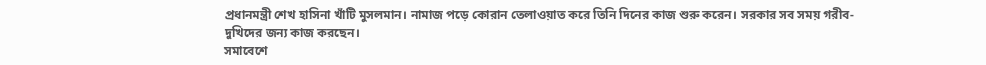প্রধানমন্ত্রী শেখ হাসিনা খাঁটি মুসলমান। নামাজ পড়ে কোরান তেলাওয়াত করে তিনি দিনের কাজ শুরু করেন। সরকার সব সময় গরীব-দুখিদের জন্য কাজ করছেন।
সমাবেশে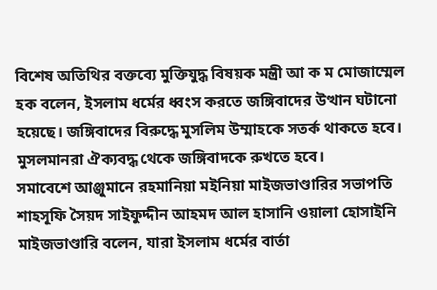বিশেষ অতিথির বক্তব্যে মুক্তিযুদ্ধ বিষয়ক মন্ত্রী আ ক ম মোজাম্মেল হক বলেন, ইসলাম ধর্মের ধ্বংস করতে জঙ্গিবাদের উত্থান ঘটানো হয়েছে। জঙ্গিবাদের বিরুদ্ধে মুসলিম উম্মাহকে সতর্ক থাকতে হবে। মুসলমানরা ঐক্যবদ্ধ থেকে জঙ্গিবাদকে রুখতে হবে।
সমাবেশে আঞ্জুমানে রহমানিয়া মইনিয়া মাইজভাণ্ডারির সভাপতি শাহসূফি সৈয়দ সাইফুদ্দীন আহমদ আল হাসানি ওয়ালা হোসাইনি মাইজভাণ্ডারি বলেন, যারা ইসলাম ধর্মের বার্তা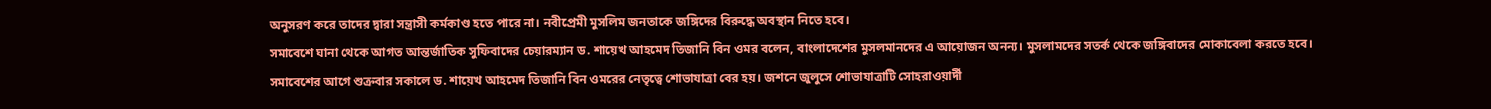অনুসরণ করে তাদের দ্বারা সন্ত্রাসী কর্মকাণ্ড হতে পারে না। নবীপ্রেমী মুসলিম জনতাকে জঙ্গিদের বিরুদ্ধে অবস্থান নিতে হবে।
সমাবেশে ঘানা থেকে আগত আন্তর্জাতিক সুফিবাদের চেয়ারম্যান ড. শায়েখ আহমেদ তিজানি বিন ওমর বলেন, বাংলাদেশের মুসলমানদের এ আয়োজন অনন্য। মুসলামদের সতর্ক থেকে জঙ্গিবাদের মোকাবেলা করতে হবে।
সমাবেশের আগে শুক্রবার সকালে ড. শায়েখ আহমেদ তিজানি বিন ওমরের নেতৃত্বে শোভাযাত্রা বের হয়। জশনে জুলুসে শোভাযাত্রাটি সোহরাওয়ার্দী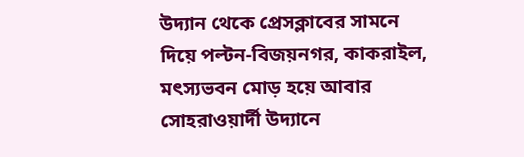উদ্যান থেকে প্রেসক্লাবের সামনে দিয়ে পল্টন-বিজয়নগর, কাকরাইল, মৎস্যভবন মোড় হয়ে আবার সোহরাওয়ার্দী উদ্যানে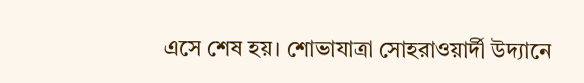এসে শেষ হয়। শোভাযাত্রা সোহরাওয়ার্দী উদ্যানে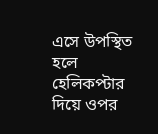এসে উপস্থিত হলে হেলিকপ্টার দিয়ে ওপর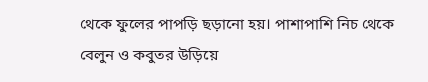থেকে ফুলের পাপড়ি ছড়ানো হয়। পাশাপাশি নিচ থেকে বেলুন ও কবুতর উড়িয়ে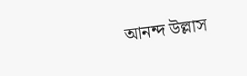আনন্দ উল্লাস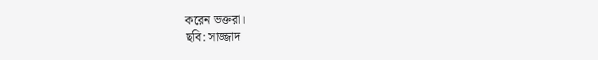করেন ভক্তরা।
ছবি: সাজ্জাদ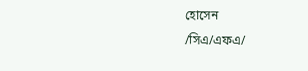হোসেন
/সিএ/এফএ/